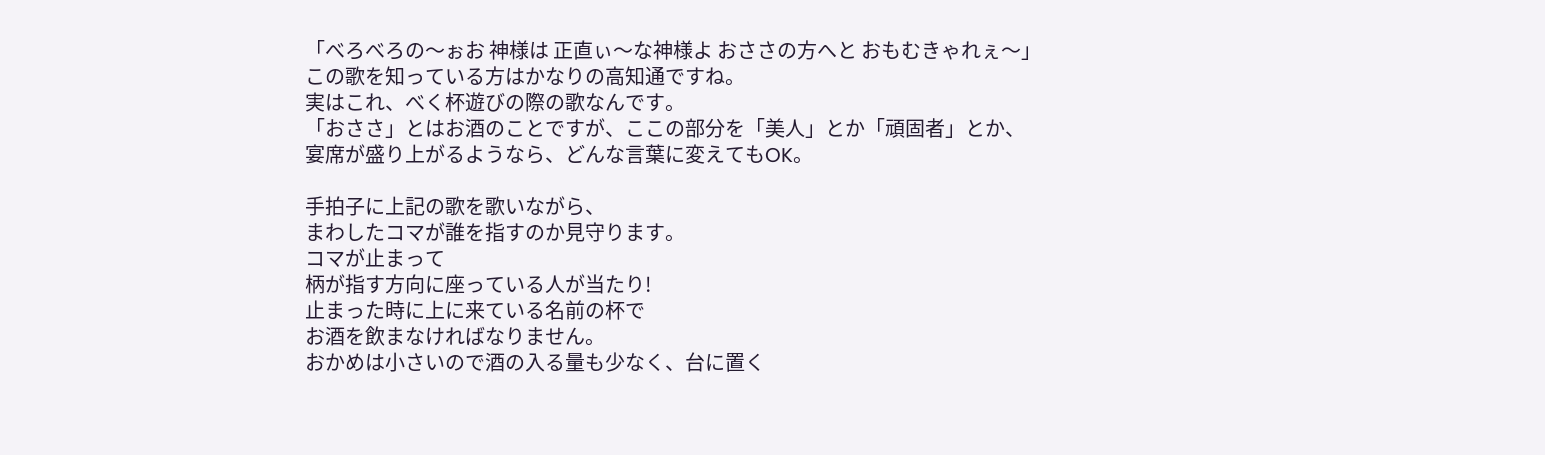「べろべろの〜ぉお 神様は 正直ぃ〜な神様よ おささの方へと おもむきゃれぇ〜」
この歌を知っている方はかなりの高知通ですね。
実はこれ、べく杯遊びの際の歌なんです。
「おささ」とはお酒のことですが、ここの部分を「美人」とか「頑固者」とか、
宴席が盛り上がるようなら、どんな言葉に変えてもOK。

手拍子に上記の歌を歌いながら、
まわしたコマが誰を指すのか見守ります。
コマが止まって
柄が指す方向に座っている人が当たり!
止まった時に上に来ている名前の杯で
お酒を飲まなければなりません。
おかめは小さいので酒の入る量も少なく、台に置く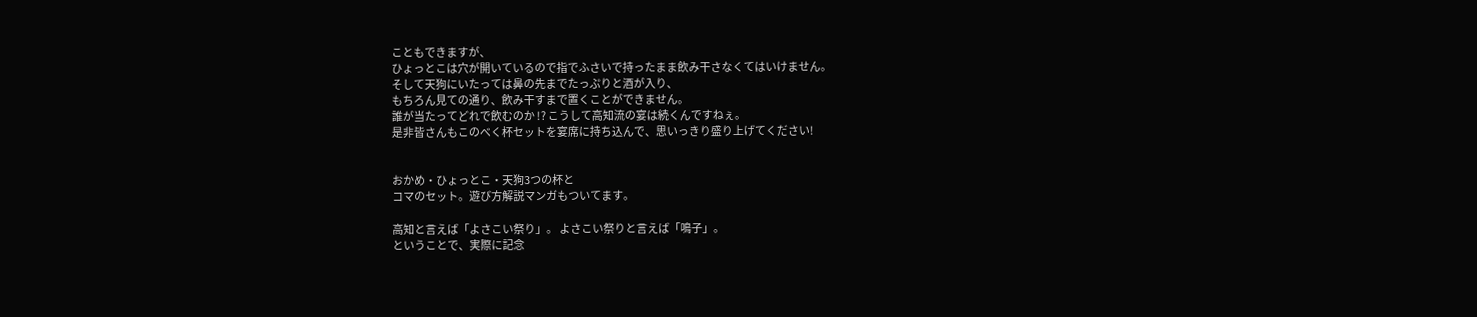こともできますが、
ひょっとこは穴が開いているので指でふさいで持ったまま飲み干さなくてはいけません。
そして天狗にいたっては鼻の先までたっぷりと酒が入り、
もちろん見ての通り、飲み干すまで置くことができません。
誰が当たってどれで飲むのか !? こうして高知流の宴は続くんですねぇ。
是非皆さんもこのべく杯セットを宴席に持ち込んで、思いっきり盛り上げてください!


おかめ・ひょっとこ・天狗3つの杯と
コマのセット。遊び方解説マンガもついてます。

高知と言えば「よさこい祭り」。 よさこい祭りと言えば「鳴子」。
ということで、実際に記念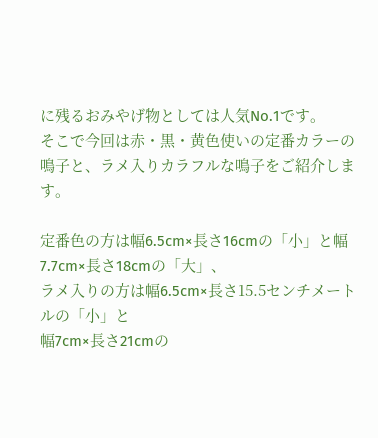に残るおみやげ物としては人気No.1です。
そこで今回は赤・黒・黄色使いの定番カラーの鳴子と、ラメ入りカラフルな鳴子をご紹介します。

定番色の方は幅6.5cm×長さ16cmの「小」と幅7.7cm×長さ18cmの「大」、
ラメ入りの方は幅6.5cm×長さ15.5センチメートルの「小」と
幅7cm×長さ21cmの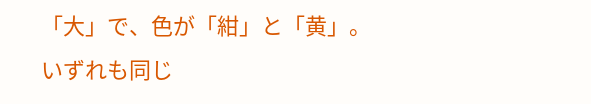「大」で、色が「紺」と「黄」。
いずれも同じ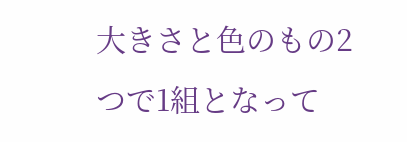大きさと色のもの2つで1組となって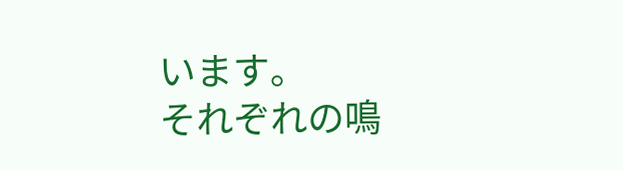います。
それぞれの鳴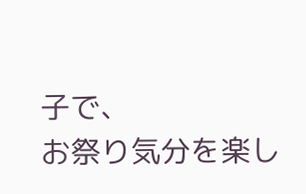子で、
お祭り気分を楽し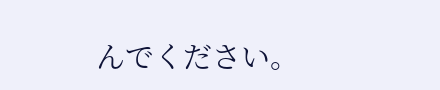んでください。